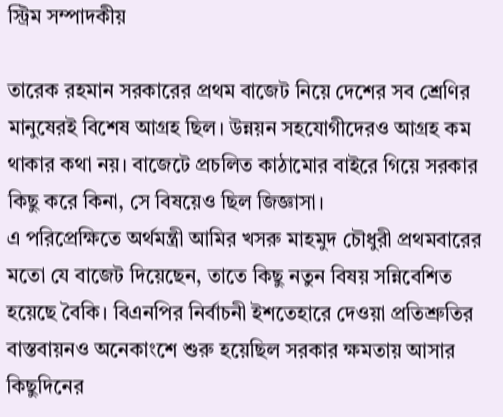স্ট্রিম সম্পাদকীয়

তারেক রহমান সরকারের প্রথম বাজেট নিয়ে দেশের সব শ্রেণির মানুষেরই বিশেষ আগ্রহ ছিল। উন্নয়ন সহযোগীদেরও আগ্রহ কম থাকার কথা নয়। বাজেটে প্রচলিত কাঠামোর বাইরে গিয়ে সরকার কিছু করে কিনা, সে বিষয়েও ছিল জিজ্ঞাসা।
এ পরিপ্রেক্ষিতে অর্থমন্ত্রী আমির খসরু মাহমুদ চৌধুরী প্রথমবারের মতো যে বাজেট দিয়েছেন, তাতে কিছু নতুন বিষয় সন্নিবেশিত হয়েছে বৈকি। বিএনপির নির্বাচনী ইশতেহারে দেওয়া প্রতিশ্রুতির বাস্তবায়নও অনেকাংশে শুরু হয়েছিল সরকার ক্ষমতায় আসার কিছুদিনের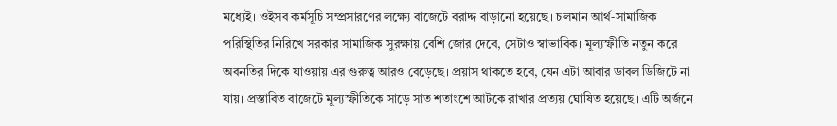মধ্যেই। ওইসব কর্মসূচি সম্প্রসারণের লক্ষ্যে বাজেটে বরাদ্দ বাড়ানো হয়েছে। চলমান আর্থ-সামাজিক পরিস্থিতির নিরিখে সরকার সামাজিক সুরক্ষায় বেশি জোর দেবে, সেটাও স্বাভাবিক। মূল্যস্ফীতি নতুন করে অবনতির দিকে যাওয়ায় এর গুরুত্ব আরও বেড়েছে। প্রয়াস থাকতে হবে, যেন এটা আবার ডাবল ডিজিটে না যায়। প্রস্তাবিত বাজেটে মূল্যস্ফীতিকে সাড়ে সাত শতাংশে আটকে রাখার প্রত্যয় ঘোষিত হয়েছে। এটি অর্জনে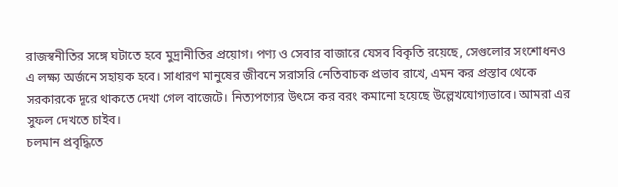রাজস্বনীতির সঙ্গে ঘটাতে হবে মুদ্রানীতির প্রয়োগ। পণ্য ও সেবার বাজারে যেসব বিকৃতি রয়েছে, সেগুলোর সংশোধনও এ লক্ষ্য অর্জনে সহায়ক হবে। সাধারণ মানুষের জীবনে সরাসরি নেতিবাচক প্রভাব রাখে, এমন কর প্রস্তাব থেকে সরকারকে দূরে থাকতে দেখা গেল বাজেটে। নিত্যপণ্যের উৎসে কর বরং কমানো হয়েছে উল্লেখযোগ্যভাবে। আমরা এর সুফল দেখতে চাইব।
চলমান প্রবৃদ্ধিতে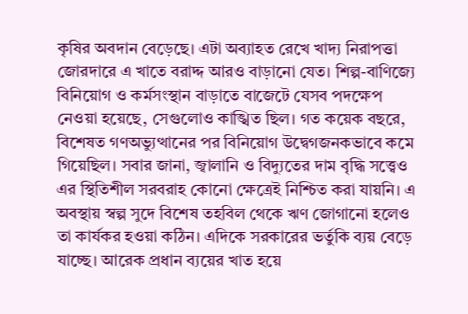কৃষির অবদান বেড়েছে। এটা অব্যাহত রেখে খাদ্য নিরাপত্তা জোরদারে এ খাতে বরাদ্দ আরও বাড়ানো যেত। শিল্প-বাণিজ্যে বিনিয়োগ ও কর্মসংস্থান বাড়াতে বাজেটে যেসব পদক্ষেপ নেওয়া হয়েছে, সেগুলোও কাঙ্খিত ছিল। গত কয়েক বছরে, বিশেষত গণঅভ্যুত্থানের পর বিনিয়োগ উদ্বেগজনকভাবে কমে গিয়েছিল। সবার জানা, জ্বালানি ও বিদ্যুতের দাম বৃদ্ধি সত্ত্বেও এর স্থিতিশীল সরবরাহ কোনো ক্ষেত্রেই নিশ্চিত করা যায়নি। এ অবস্থায় স্বল্প সুদে বিশেষ তহবিল থেকে ঋণ জোগানো হলেও তা কার্যকর হওয়া কঠিন। এদিকে সরকারের ভর্তুকি ব্যয় বেড়ে যাচ্ছে। আরেক প্রধান ব্যয়ের খাত হয়ে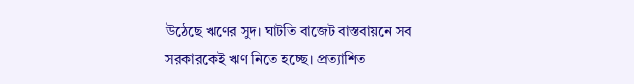উঠেছে ঋণের সুদ। ঘাটতি বাজেট বাস্তবায়নে সব সরকারকেই ঋণ নিতে হচ্ছে। প্রত্যাশিত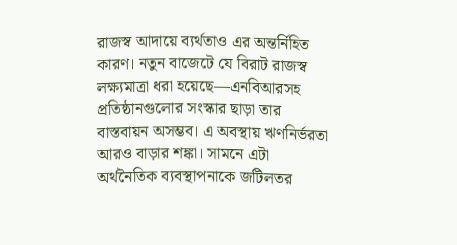রাজস্ব আদায়ে ব্যর্থতাও এর অন্তর্নিহিত কারণ। নতুন বাজেটে যে বিরাট রাজস্ব লক্ষ্যমাত্রা ধরা হয়েছে—এনবিআরসহ প্রতিষ্ঠানগুলোর সংস্কার ছাড়া তার বাস্তবায়ন অসম্ভব। এ অবস্থায় ঋণনির্ভরতা আরও বাড়ার শঙ্কা। সামনে এটা অর্থনৈতিক ব্যবস্থাপনাকে জটিলতর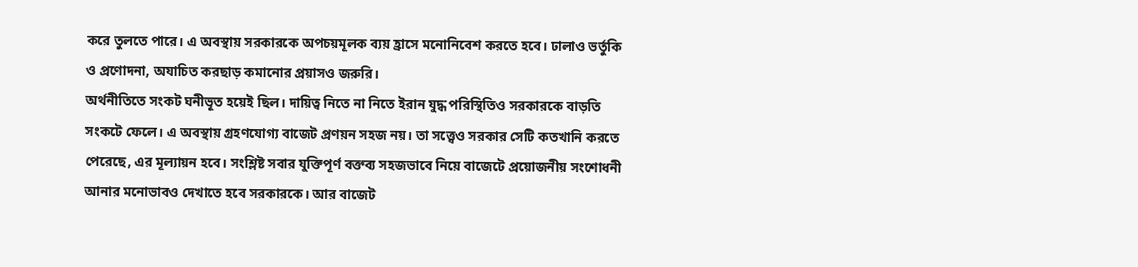করে তুলতে পারে। এ অবস্থায় সরকারকে অপচয়মূলক ব্যয় হ্রাসে মনোনিবেশ করতে হবে। ঢালাও ভর্তুকি ও প্রণোদনা, অযাচিত করছাড় কমানোর প্রয়াসও জরুরি।
অর্থনীতিতে সংকট ঘনীভূত হয়েই ছিল। দায়িত্ব নিতে না নিতে ইরান যুদ্ধ পরিস্থিতিও সরকারকে বাড়তি সংকটে ফেলে। এ অবস্থায় গ্রহণযোগ্য বাজেট প্রণয়ন সহজ নয়। তা সত্ত্বেও সরকার সেটি কতখানি করতে পেরেছে, এর মূল্যায়ন হবে। সংশ্লিষ্ট সবার যুক্তিপূর্ণ বক্তব্য সহজভাবে নিয়ে বাজেটে প্রয়োজনীয় সংশোধনী আনার মনোভাবও দেখাতে হবে সরকারকে। আর বাজেট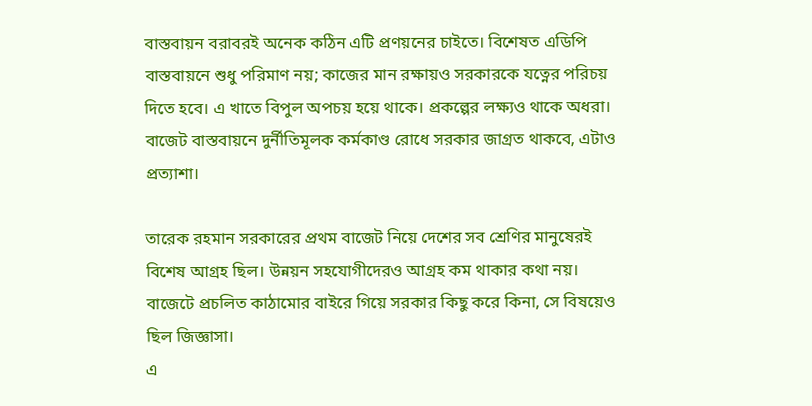বাস্তবায়ন বরাবরই অনেক কঠিন এটি প্রণয়নের চাইতে। বিশেষত এডিপি বাস্তবায়নে শুধু পরিমাণ নয়; কাজের মান রক্ষায়ও সরকারকে যত্নের পরিচয় দিতে হবে। এ খাতে বিপুল অপচয় হয়ে থাকে। প্রকল্পের লক্ষ্যও থাকে অধরা। বাজেট বাস্তবায়নে দুর্নীতিমূলক কর্মকাণ্ড রোধে সরকার জাগ্রত থাকবে, এটাও প্রত্যাশা।

তারেক রহমান সরকারের প্রথম বাজেট নিয়ে দেশের সব শ্রেণির মানুষেরই বিশেষ আগ্রহ ছিল। উন্নয়ন সহযোগীদেরও আগ্রহ কম থাকার কথা নয়। বাজেটে প্রচলিত কাঠামোর বাইরে গিয়ে সরকার কিছু করে কিনা, সে বিষয়েও ছিল জিজ্ঞাসা।
এ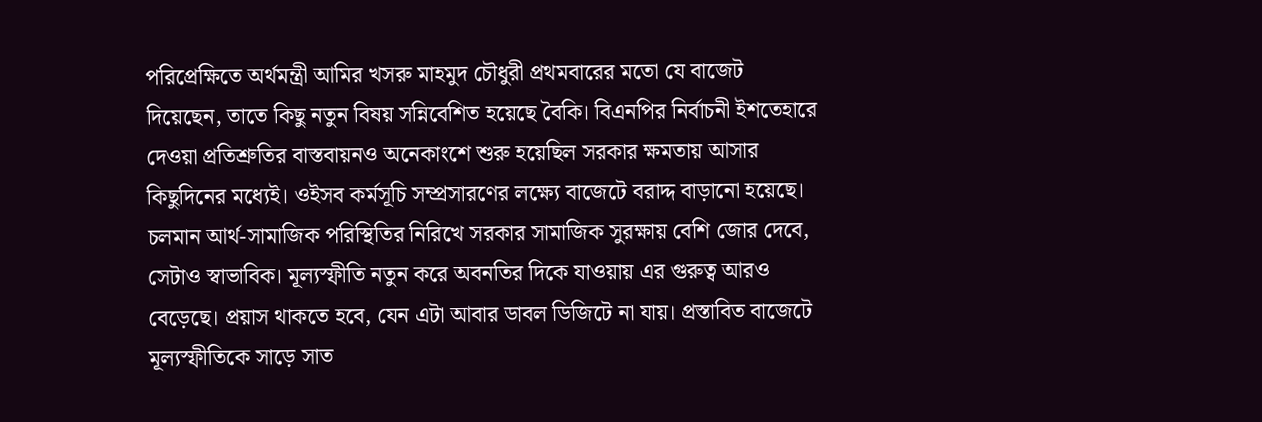পরিপ্রেক্ষিতে অর্থমন্ত্রী আমির খসরু মাহমুদ চৌধুরী প্রথমবারের মতো যে বাজেট দিয়েছেন, তাতে কিছু নতুন বিষয় সন্নিবেশিত হয়েছে বৈকি। বিএনপির নির্বাচনী ইশতেহারে দেওয়া প্রতিশ্রুতির বাস্তবায়নও অনেকাংশে শুরু হয়েছিল সরকার ক্ষমতায় আসার কিছুদিনের মধ্যেই। ওইসব কর্মসূচি সম্প্রসারণের লক্ষ্যে বাজেটে বরাদ্দ বাড়ানো হয়েছে। চলমান আর্থ-সামাজিক পরিস্থিতির নিরিখে সরকার সামাজিক সুরক্ষায় বেশি জোর দেবে, সেটাও স্বাভাবিক। মূল্যস্ফীতি নতুন করে অবনতির দিকে যাওয়ায় এর গুরুত্ব আরও বেড়েছে। প্রয়াস থাকতে হবে, যেন এটা আবার ডাবল ডিজিটে না যায়। প্রস্তাবিত বাজেটে মূল্যস্ফীতিকে সাড়ে সাত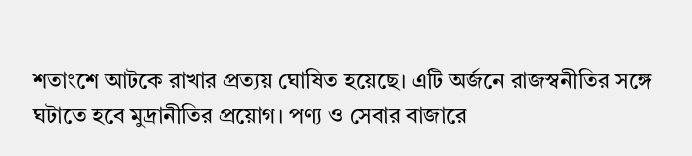শতাংশে আটকে রাখার প্রত্যয় ঘোষিত হয়েছে। এটি অর্জনে রাজস্বনীতির সঙ্গে ঘটাতে হবে মুদ্রানীতির প্রয়োগ। পণ্য ও সেবার বাজারে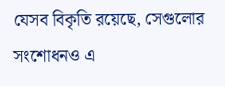যেসব বিকৃতি রয়েছে, সেগুলোর সংশোধনও এ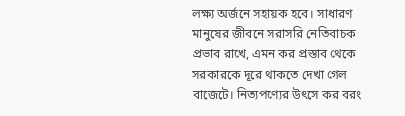লক্ষ্য অর্জনে সহায়ক হবে। সাধারণ মানুষের জীবনে সরাসরি নেতিবাচক প্রভাব রাখে, এমন কর প্রস্তাব থেকে সরকারকে দূরে থাকতে দেখা গেল বাজেটে। নিত্যপণ্যের উৎসে কর বরং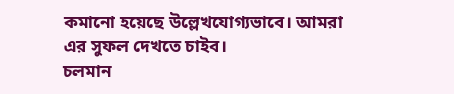কমানো হয়েছে উল্লেখযোগ্যভাবে। আমরা এর সুফল দেখতে চাইব।
চলমান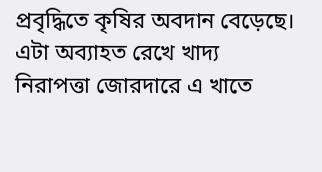প্রবৃদ্ধিতে কৃষির অবদান বেড়েছে। এটা অব্যাহত রেখে খাদ্য নিরাপত্তা জোরদারে এ খাতে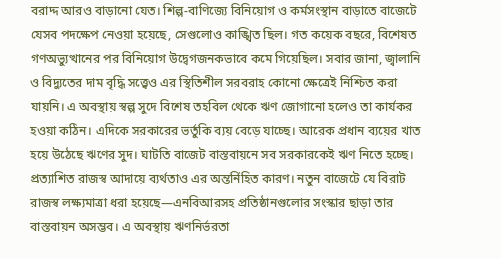বরাদ্দ আরও বাড়ানো যেত। শিল্প-বাণিজ্যে বিনিয়োগ ও কর্মসংস্থান বাড়াতে বাজেটে যেসব পদক্ষেপ নেওয়া হয়েছে, সেগুলোও কাঙ্খিত ছিল। গত কয়েক বছরে, বিশেষত গণঅভ্যুত্থানের পর বিনিয়োগ উদ্বেগজনকভাবে কমে গিয়েছিল। সবার জানা, জ্বালানি ও বিদ্যুতের দাম বৃদ্ধি সত্ত্বেও এর স্থিতিশীল সরবরাহ কোনো ক্ষেত্রেই নিশ্চিত করা যায়নি। এ অবস্থায় স্বল্প সুদে বিশেষ তহবিল থেকে ঋণ জোগানো হলেও তা কার্যকর হওয়া কঠিন। এদিকে সরকারের ভর্তুকি ব্যয় বেড়ে যাচ্ছে। আরেক প্রধান ব্যয়ের খাত হয়ে উঠেছে ঋণের সুদ। ঘাটতি বাজেট বাস্তবায়নে সব সরকারকেই ঋণ নিতে হচ্ছে। প্রত্যাশিত রাজস্ব আদায়ে ব্যর্থতাও এর অন্তর্নিহিত কারণ। নতুন বাজেটে যে বিরাট রাজস্ব লক্ষ্যমাত্রা ধরা হয়েছে—এনবিআরসহ প্রতিষ্ঠানগুলোর সংস্কার ছাড়া তার বাস্তবায়ন অসম্ভব। এ অবস্থায় ঋণনির্ভরতা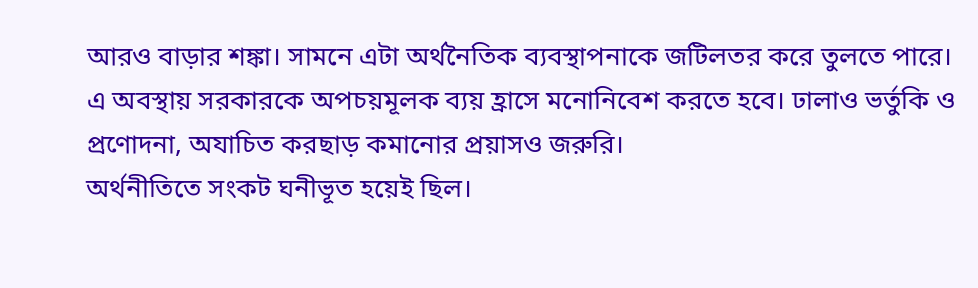আরও বাড়ার শঙ্কা। সামনে এটা অর্থনৈতিক ব্যবস্থাপনাকে জটিলতর করে তুলতে পারে। এ অবস্থায় সরকারকে অপচয়মূলক ব্যয় হ্রাসে মনোনিবেশ করতে হবে। ঢালাও ভর্তুকি ও প্রণোদনা, অযাচিত করছাড় কমানোর প্রয়াসও জরুরি।
অর্থনীতিতে সংকট ঘনীভূত হয়েই ছিল।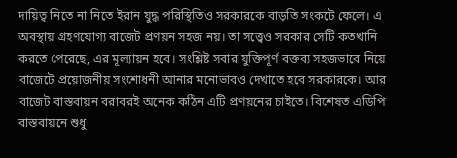দায়িত্ব নিতে না নিতে ইরান যুদ্ধ পরিস্থিতিও সরকারকে বাড়তি সংকটে ফেলে। এ অবস্থায় গ্রহণযোগ্য বাজেট প্রণয়ন সহজ নয়। তা সত্ত্বেও সরকার সেটি কতখানি করতে পেরেছে, এর মূল্যায়ন হবে। সংশ্লিষ্ট সবার যুক্তিপূর্ণ বক্তব্য সহজভাবে নিয়ে বাজেটে প্রয়োজনীয় সংশোধনী আনার মনোভাবও দেখাতে হবে সরকারকে। আর বাজেট বাস্তবায়ন বরাবরই অনেক কঠিন এটি প্রণয়নের চাইতে। বিশেষত এডিপি বাস্তবায়নে শুধু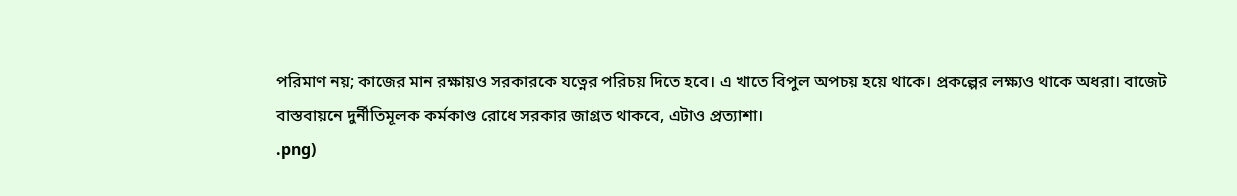পরিমাণ নয়; কাজের মান রক্ষায়ও সরকারকে যত্নের পরিচয় দিতে হবে। এ খাতে বিপুল অপচয় হয়ে থাকে। প্রকল্পের লক্ষ্যও থাকে অধরা। বাজেট বাস্তবায়নে দুর্নীতিমূলক কর্মকাণ্ড রোধে সরকার জাগ্রত থাকবে, এটাও প্রত্যাশা।
.png)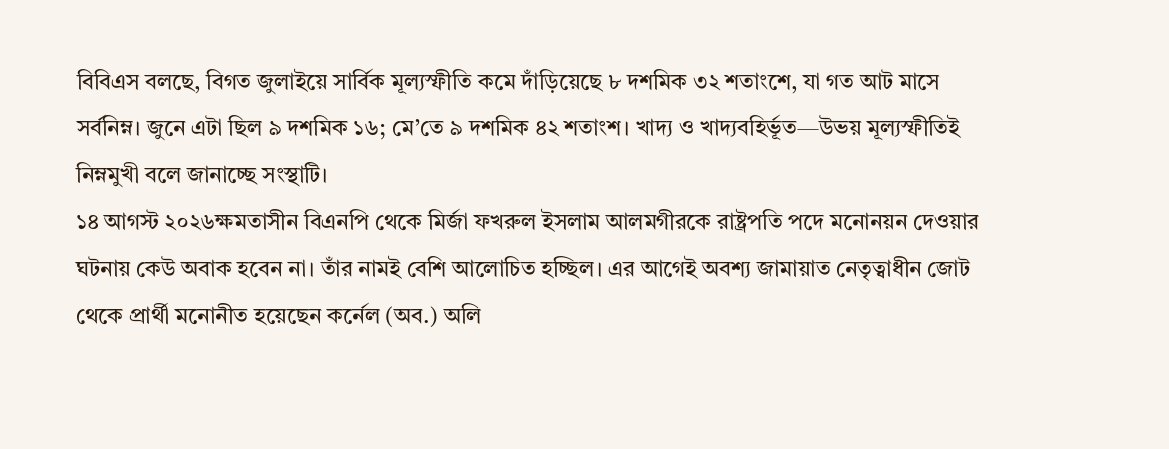বিবিএস বলছে, বিগত জুলাইয়ে সার্বিক মূল্যস্ফীতি কমে দাঁড়িয়েছে ৮ দশমিক ৩২ শতাংশে, যা গত আট মাসে সর্বনিম্ন। জুনে এটা ছিল ৯ দশমিক ১৬; মে’তে ৯ দশমিক ৪২ শতাংশ। খাদ্য ও খাদ্যবহির্ভূত—উভয় মূল্যস্ফীতিই নিম্নমুখী বলে জানাচ্ছে সংস্থাটি।
১৪ আগস্ট ২০২৬ক্ষমতাসীন বিএনপি থেকে মির্জা ফখরুল ইসলাম আলমগীরকে রাষ্ট্রপতি পদে মনোনয়ন দেওয়ার ঘটনায় কেউ অবাক হবেন না। তাঁর নামই বেশি আলোচিত হচ্ছিল। এর আগেই অবশ্য জামায়াত নেতৃত্বাধীন জোট থেকে প্রার্থী মনোনীত হয়েছেন কর্নেল (অব.) অলি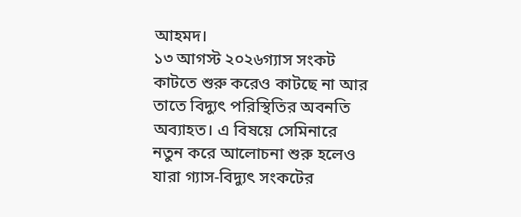আহমদ।
১৩ আগস্ট ২০২৬গ্যাস সংকট কাটতে শুরু করেও কাটছে না আর তাতে বিদ্যুৎ পরিস্থিতির অবনতি অব্যাহত। এ বিষয়ে সেমিনারে নতুন করে আলোচনা শুরু হলেও যারা গ্যাস-বিদ্যুৎ সংকটের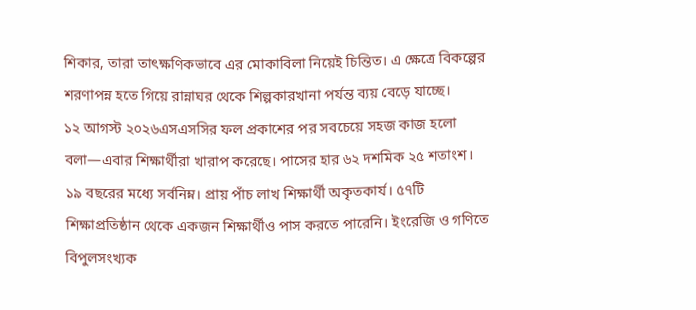শিকার, তারা তাৎক্ষণিকভাবে এর মোকাবিলা নিয়েই চিন্তিত। এ ক্ষেত্রে বিকল্পের শরণাপন্ন হতে গিয়ে রান্নাঘর থেকে শিল্পকারখানা পর্যন্ত ব্যয় বেড়ে যাচ্ছে।
১২ আগস্ট ২০২৬এসএসসির ফল প্রকাশের পর সবচেয়ে সহজ কাজ হলো বলা—এবার শিক্ষার্থীরা খারাপ করেছে। পাসের হার ৬২ দশমিক ২৫ শতাংশ। ১৯ বছরের মধ্যে সর্বনিম্ন। প্রায় পাঁচ লাখ শিক্ষার্থী অকৃতকার্য। ৫৭টি শিক্ষাপ্রতিষ্ঠান থেকে একজন শিক্ষার্থীও পাস করতে পারেনি। ইংরেজি ও গণিতে বিপুলসংখ্যক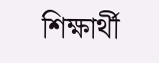শিক্ষার্থী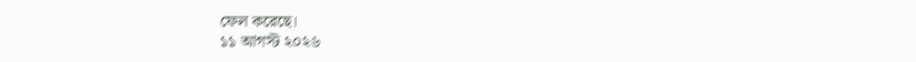ফেল করেছে।
১১ আগস্ট ২০২৬